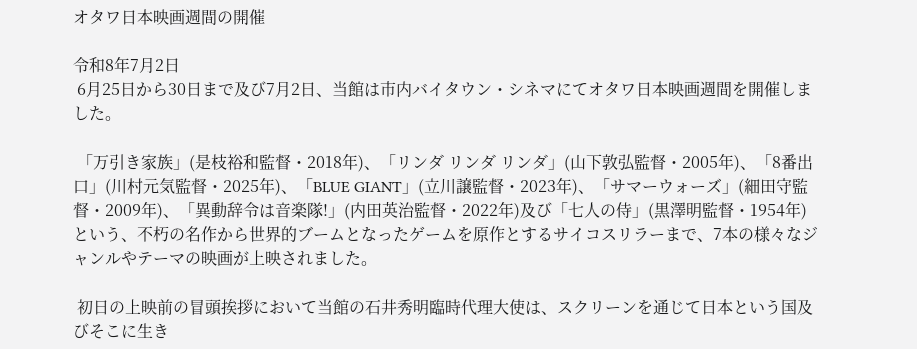オタワ日本映画週間の開催

令和8年7月2日
 6月25日から30日まで及び7月2日、当館は市内バイタウン・シネマにてオタワ日本映画週間を開催しました。

 「万引き家族」(是枝裕和監督・2018年)、「リンダ リンダ リンダ」(山下敦弘監督・2005年)、「8番出口」(川村元気監督・2025年)、「BLUE GIANT」(立川譲監督・2023年)、「サマーウォーズ」(細田守監督・2009年)、「異動辞令は音楽隊!」(内田英治監督・2022年)及び「七人の侍」(黒澤明監督・1954年)という、不朽の名作から世界的ブームとなったゲームを原作とするサイコスリラーまで、7本の様々なジャンルやテーマの映画が上映されました。

 初日の上映前の冒頭挨拶において当館の石井秀明臨時代理大使は、スクリーンを通じて日本という国及びそこに生き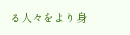る人々をより身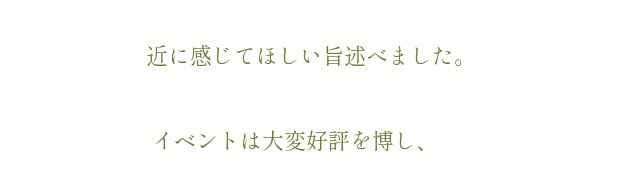近に感じてほしい旨述べました。

 イベントは大変好評を博し、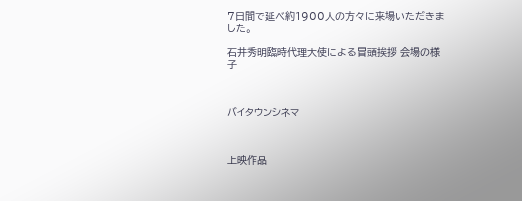7日間で延べ約1900人の方々に来場いただきました。

石井秀明臨時代理大使による冒頭挨拶 会場の様子



バイタウンシネマ



上映作品